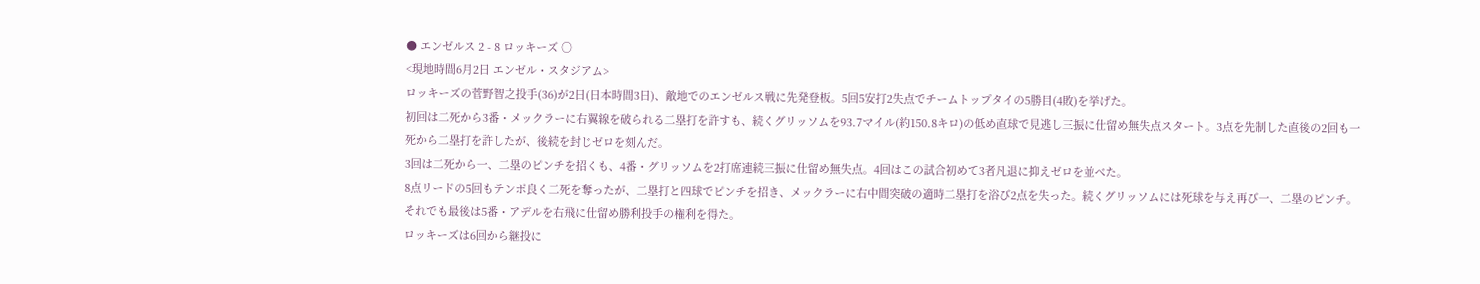● エンゼルス 2 - 8 ロッキーズ ○
<現地時間6月2日 エンゼル・スタジアム>
ロッキーズの菅野智之投手(36)が2日(日本時間3日)、敵地でのエンゼルス戦に先発登板。5回5安打2失点でチームトップタイの5勝目(4敗)を挙げた。
初回は二死から3番・メックラーに右翼線を破られる二塁打を許すも、続くグリッソムを93.7マイル(約150.8キロ)の低め直球で見逃し三振に仕留め無失点スタート。3点を先制した直後の2回も一死から二塁打を許したが、後続を封じゼロを刻んだ。
3回は二死から一、二塁のピンチを招くも、4番・グリッソムを2打席連続三振に仕留め無失点。4回はこの試合初めて3者凡退に抑えゼロを並べた。
8点リードの5回もテンポ良く二死を奪ったが、二塁打と四球でピンチを招き、メックラーに右中間突破の適時二塁打を浴び2点を失った。続くグリッソムには死球を与え再び一、二塁のピンチ。それでも最後は5番・アデルを右飛に仕留め勝利投手の権利を得た。
ロッキーズは6回から継投に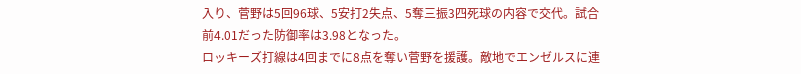入り、菅野は5回96球、5安打2失点、5奪三振3四死球の内容で交代。試合前4.01だった防御率は3.98となった。
ロッキーズ打線は4回までに8点を奪い菅野を援護。敵地でエンゼルスに連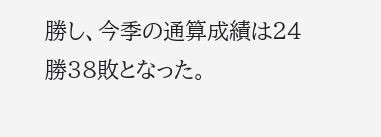勝し、今季の通算成績は24勝38敗となった。